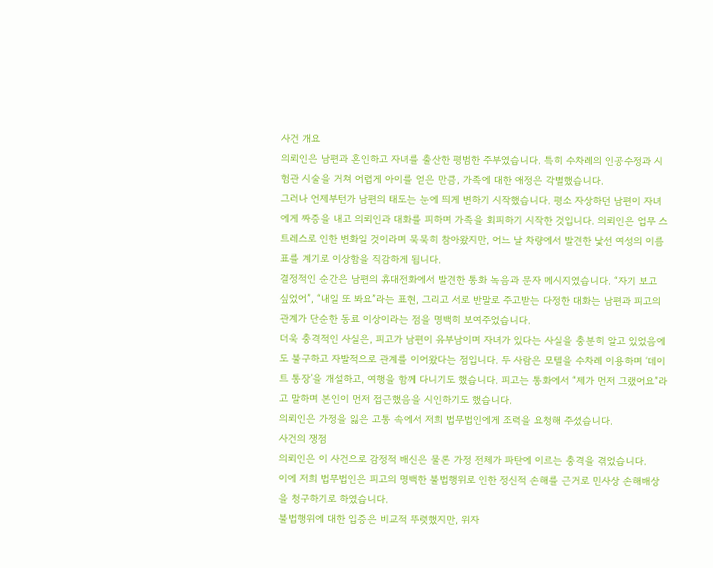사건 개요
의뢰인은 남편과 혼인하고 자녀를 출산한 평범한 주부였습니다. 특히 수차례의 인공수정과 시험관 시술을 거쳐 어렵게 아이를 얻은 만큼, 가족에 대한 애정은 각별했습니다.
그러나 언제부턴가 남편의 태도는 눈에 띄게 변하기 시작했습니다. 평소 자상하던 남편이 자녀에게 짜증을 내고 의뢰인과 대화를 피하며 가족을 회피하기 시작한 것입니다. 의뢰인은 업무 스트레스로 인한 변화일 것이라며 묵묵히 참아왔지만, 어느 날 차량에서 발견한 낯선 여성의 이름표를 계기로 이상함을 직감하게 됩니다.
결정적인 순간은 남편의 휴대전화에서 발견한 통화 녹음과 문자 메시지였습니다. “자기 보고 싶었어”, “내일 또 봐요”라는 표현, 그리고 서로 반말로 주고받는 다정한 대화는 남편과 피고의 관계가 단순한 동료 이상이라는 점을 명백히 보여주었습니다.
더욱 충격적인 사실은, 피고가 남편이 유부남이며 자녀가 있다는 사실을 충분히 알고 있었음에도 불구하고 자발적으로 관계를 이어왔다는 점입니다. 두 사람은 모텔을 수차례 이용하며 ‘데이트 통장’을 개설하고, 여행을 함께 다니기도 했습니다. 피고는 통화에서 “제가 먼저 그랬어요”라고 말하며 본인이 먼저 접근했음을 시인하기도 했습니다.
의뢰인은 가정을 잃은 고통 속에서 저희 법무법인에게 조력을 요청해 주셨습니다.
사건의 쟁점
의뢰인은 이 사건으로 감정적 배신은 물론 가정 전체가 파탄에 이르는 충격을 겪었습니다.
이에 저희 법무법인은 피고의 명백한 불법행위로 인한 정신적 손해를 근거로 민사상 손해배상을 청구하기로 하였습니다.
불법행위에 대한 입증은 비교적 뚜렷했지만, 위자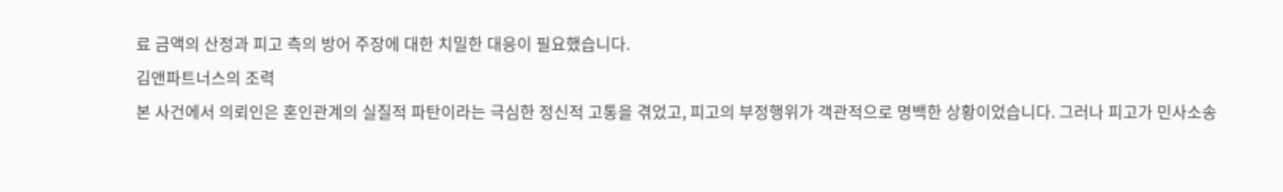료 금액의 산정과 피고 측의 방어 주장에 대한 치밀한 대응이 필요했습니다.
김앤파트너스의 조력
본 사건에서 의뢰인은 혼인관계의 실질적 파탄이라는 극심한 정신적 고통을 겪었고, 피고의 부정행위가 객관적으로 명백한 상황이었습니다. 그러나 피고가 민사소송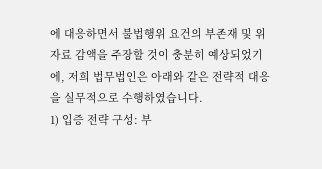에 대응하면서 불법행위 요건의 부존재 및 위자료 감액을 주장할 것이 충분히 예상되었기에, 저희 법무법인은 아래와 같은 전략적 대응을 실무적으로 수행하였습니다.
1) 입증 전략 구성: 부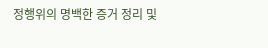정행위의 명백한 증거 정리 및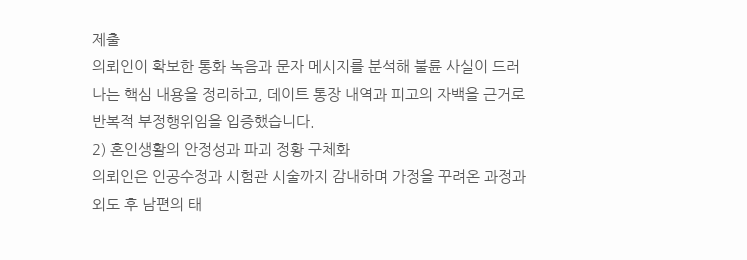제출
의뢰인이 확보한 통화 녹음과 문자 메시지를 분석해 불륜 사실이 드러나는 핵심 내용을 정리하고, 데이트 통장 내역과 피고의 자백을 근거로 반복적 부정행위임을 입증했습니다.
2) 혼인생활의 안정성과 파괴 정황 구체화
의뢰인은 인공수정과 시험관 시술까지 감내하며 가정을 꾸려온 과정과 외도 후 남편의 태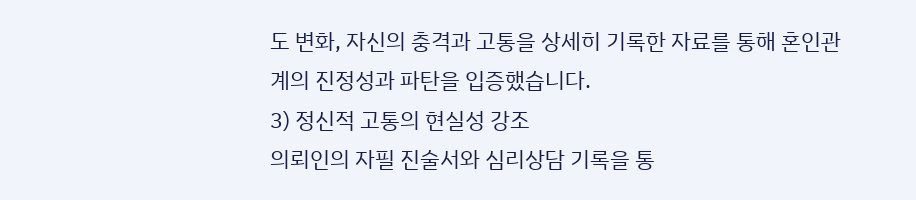도 변화, 자신의 충격과 고통을 상세히 기록한 자료를 통해 혼인관계의 진정성과 파탄을 입증했습니다.
3) 정신적 고통의 현실성 강조
의뢰인의 자필 진술서와 심리상담 기록을 통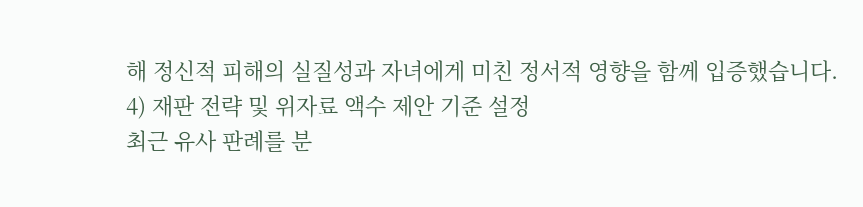해 정신적 피해의 실질성과 자녀에게 미친 정서적 영향을 함께 입증했습니다.
4) 재판 전략 및 위자료 액수 제안 기준 설정
최근 유사 판례를 분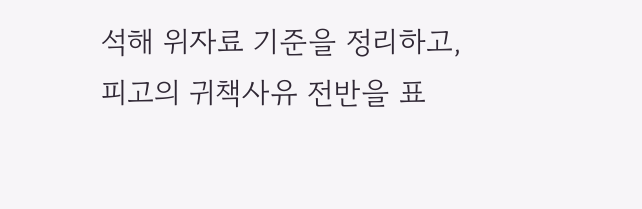석해 위자료 기준을 정리하고, 피고의 귀책사유 전반을 표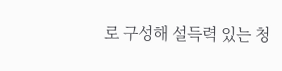로 구성해 설득력 있는 청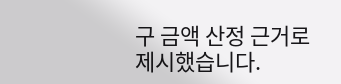구 금액 산정 근거로 제시했습니다.